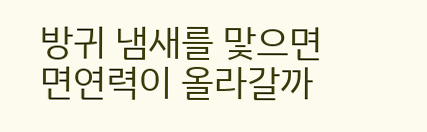방귀 냄새를 맟으면 면연력이 올라갈까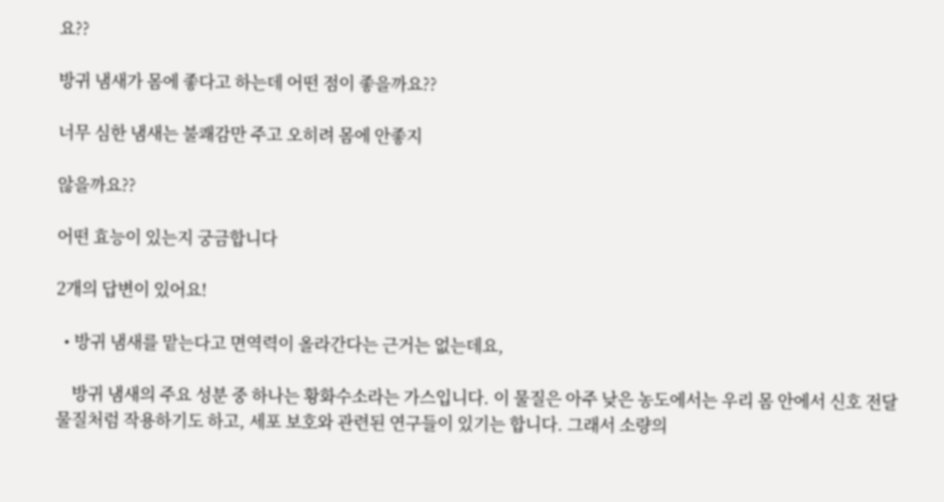요??

방귀 냄새가 몸에 좋다고 하는데 어떤 점이 좋을까요??

너무 심한 냄새는 불쾌감만 주고 오히려 몸에 안좋지

않을까요??

어떤 효능이 있는지 궁금합니다

2개의 답변이 있어요!

  • 방귀 냄새를 맡는다고 면역력이 올라간다는 근거는 없는데요,

    방귀 냄새의 주요 성분 중 하나는 황화수소라는 가스입니다. 이 물질은 아주 낮은 농도에서는 우리 몸 안에서 신호 전달 물질처럼 작용하기도 하고, 세포 보호와 관련된 연구들이 있기는 합니다. 그래서 소량의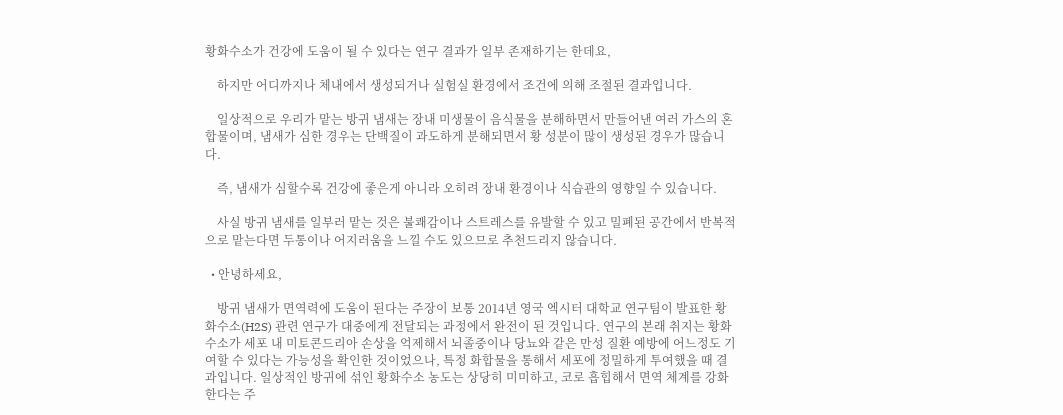황화수소가 건강에 도움이 될 수 있다는 연구 결과가 일부 존재하기는 한데요,

    하지만 어디까지나 체내에서 생성되거나 실험실 환경에서 조건에 의해 조절된 결과입니다.

    일상적으로 우리가 맡는 방귀 냄새는 장내 미생물이 음식물을 분해하면서 만들어낸 여러 가스의 혼합물이며, 냄새가 심한 경우는 단백질이 과도하게 분해되면서 황 성분이 많이 생성된 경우가 많습니다.

    즉, 냄새가 심할수록 건강에 좋은게 아니라 오히려 장내 환경이나 식습관의 영향일 수 있습니다.

    사실 방귀 냄새를 일부러 맡는 것은 불쾌감이나 스트레스를 유발할 수 있고 밀폐된 공간에서 반복적으로 맡는다면 두통이나 어지러움을 느낄 수도 있으므로 추천드리지 않습니다.

  • 안녕하세요,

    방귀 냄새가 면역력에 도움이 된다는 주장이 보통 2014년 영국 엑시터 대학교 연구팀이 발표한 황화수소(H2S) 관련 연구가 대중에게 전달되는 과정에서 완전이 된 것입니다. 연구의 본래 취지는 황화수소가 세포 내 미토콘드리아 손상을 억제해서 뇌졸중이나 당뇨와 같은 만성 질환 예방에 어느정도 기여할 수 있다는 가능성을 확인한 것이었으나, 특정 화합물을 통해서 세포에 정밀하게 투여했을 때 결과입니다. 일상적인 방귀에 섞인 황화수소 농도는 상당히 미미하고, 코로 흡힙해서 면역 체계를 강화한다는 주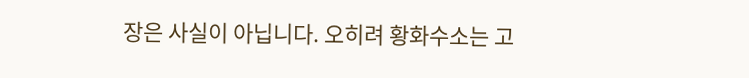장은 사실이 아닙니다. 오히려 황화수소는 고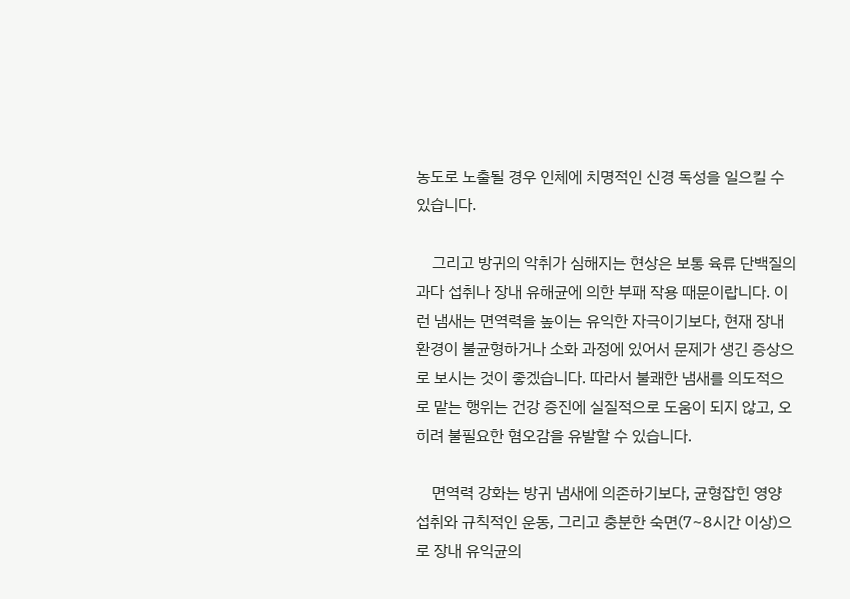농도로 노출될 경우 인체에 치명적인 신경 독성을 일으킬 수 있습니다.

    그리고 방귀의 악취가 심해지는 현상은 보통 육류 단백질의 과다 섭취나 장내 유해균에 의한 부패 작용 때문이랍니다. 이런 냄새는 면역력을 높이는 유익한 자극이기보다, 현재 장내 환경이 불균형하거나 소화 과정에 있어서 문제가 생긴 증상으로 보시는 것이 좋겠습니다. 따라서 불쾌한 냄새를 의도적으로 맡는 행위는 건강 증진에 실질적으로 도움이 되지 않고, 오히려 불필요한 혐오감을 유발할 수 있습니다.

    면역력 강화는 방귀 냄새에 의존하기보다, 균형잡힌 영양 섭취와 규칙적인 운동, 그리고 충분한 숙면(7~8시간 이상)으로 장내 유익균의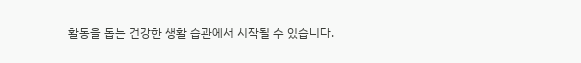활동을 돕는 건강한 생활 습관에서 시작될 수 있습니다.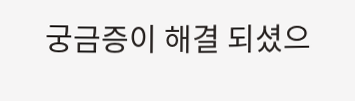궁금증이 해결 되셨으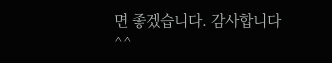면 좋겠습니다. 감사합니다 ^^